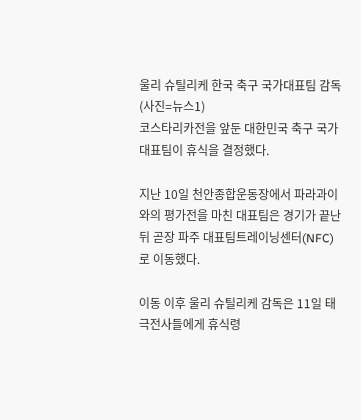울리 슈틸리케 한국 축구 국가대표팀 감독(사진=뉴스1)
코스타리카전을 앞둔 대한민국 축구 국가대표팀이 휴식을 결정했다.

지난 10일 천안종합운동장에서 파라과이와의 평가전을 마친 대표팀은 경기가 끝난 뒤 곧장 파주 대표팀트레이닝센터(NFC)로 이동했다.

이동 이후 울리 슈틸리케 감독은 11일 태극전사들에게 휴식령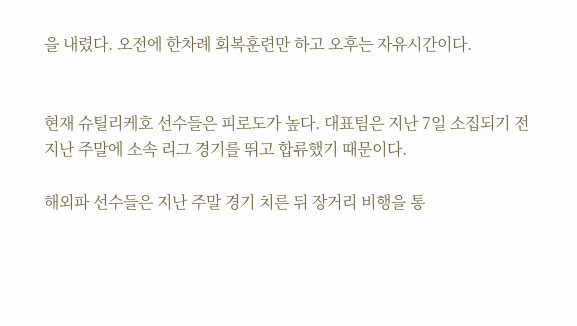을 내렸다. 오전에 한차례 회복훈련만 하고 오후는 자유시간이다.


현재 슈틸리케호 선수들은 피로도가 높다. 대표팀은 지난 7일 소집되기 전 지난 주말에 소속 리그 경기를 뛰고 합류했기 때문이다.

해외파 선수들은 지난 주말 경기 치른 뒤 장거리 비행을 통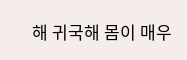해 귀국해 몸이 매우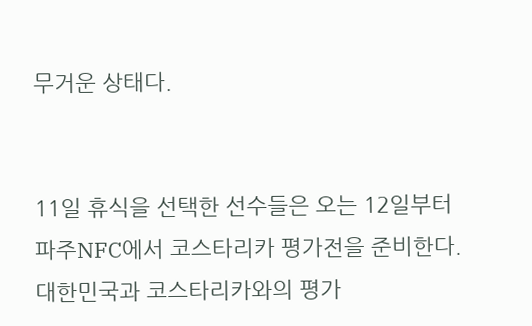무거운 상태다.


11일 휴식을 선택한 선수들은 오는 12일부터 파주NFC에서 코스타리카 평가전을 준비한다. 대한민국과 코스타리카와의 평가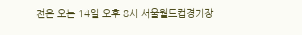전은 오는 14일 오후 8시 서울월드컵경기장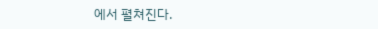에서 펼쳐진다.